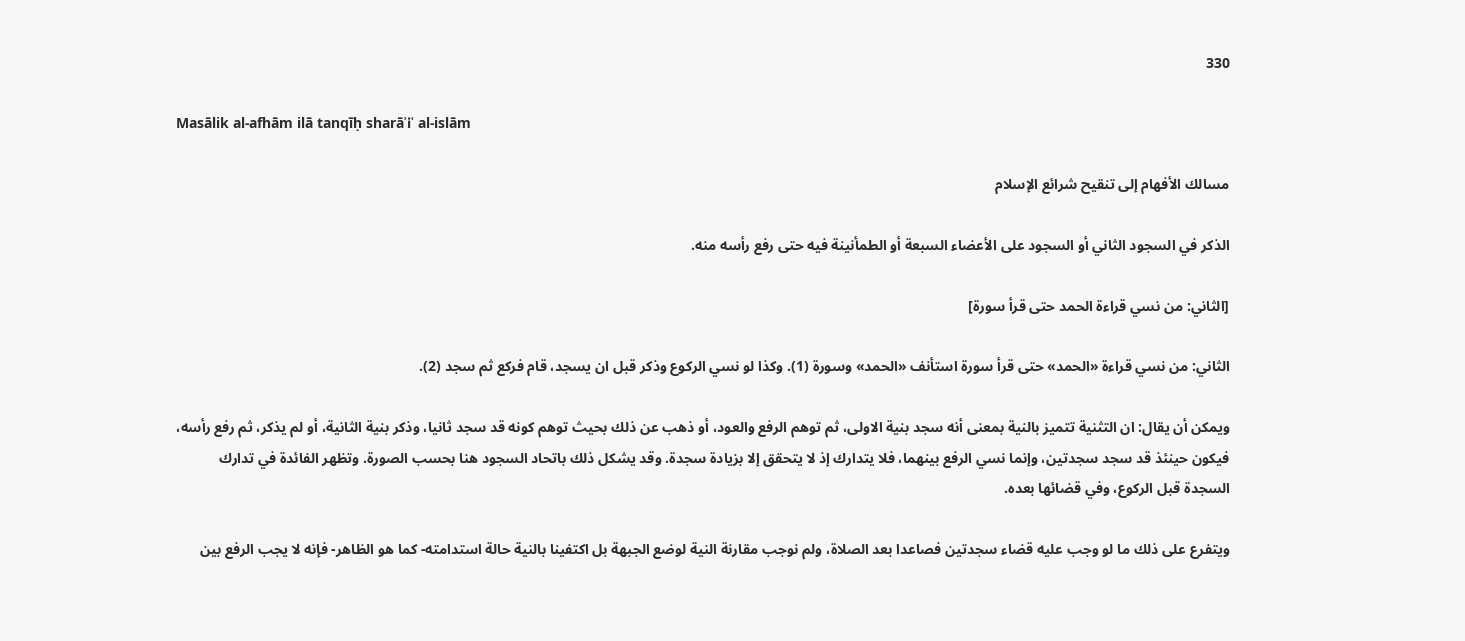330

Masālik al-afhām ilā tanqīḥ sharāʾiʿ al-islām

مسالك الأفهام إلى تنقيح شرائع الإسلام

الذكر في السجود الثاني أو السجود على الأعضاء السبعة أو الطمأنينة فيه حتى رفع رأسه منه.

[الثاني: من نسي قراءة الحمد حتى قرأ سورة]

الثاني: من نسي قراءة «الحمد» حتى قرأ سورة استأنف «الحمد» وسورة (1). وكذا لو نسي الركوع وذكر قبل ان يسجد، قام فركع ثم سجد (2).

ويمكن أن يقال: ان التثنية تتميز بالنية بمعنى أنه سجد بنية الاولى، ثم توهم الرفع والعود، أو ذهب عن ذلك بحيث توهم كونه قد سجد ثانيا، وذكر بنية الثانية، أو لم يذكر، ثم رفع رأسه، فيكون حينئذ قد سجد سجدتين، وإنما نسي الرفع بينهما، فلا يتدارك إذ لا يتحقق إلا بزيادة سجدة. وقد يشكل ذلك باتحاد السجود هنا بحسب الصورة. وتظهر الفائدة في تدارك السجدة قبل الركوع، وفي قضائها بعده.

ويتفرع على ذلك ما لو وجب عليه قضاء سجدتين فصاعدا بعد الصلاة، ولم نوجب مقارنة النية لوضع الجبهة بل اكتفينا بالنية حالة استدامته- كما هو الظاهر- فإنه لا يجب الرفع بين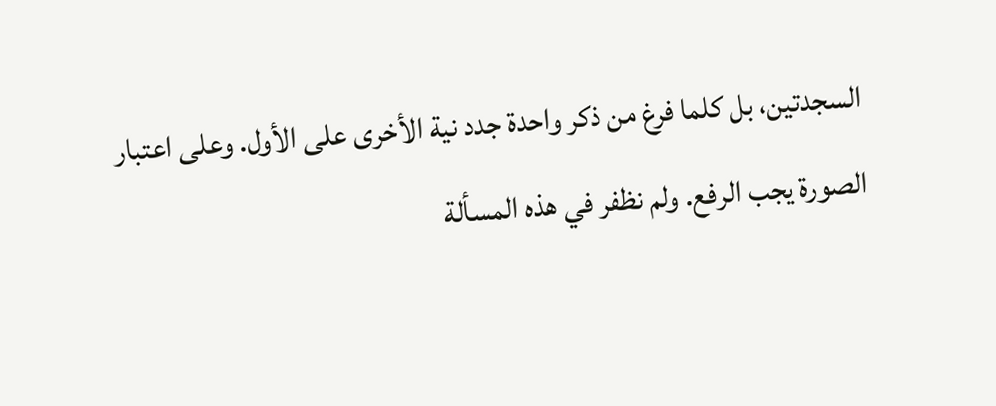السجدتين، بل كلما فرغ من ذكر واحدة جدد نية الأخرى على الأول. وعلى اعتبار الصورة يجب الرفع. ولم نظفر في هذه المسألة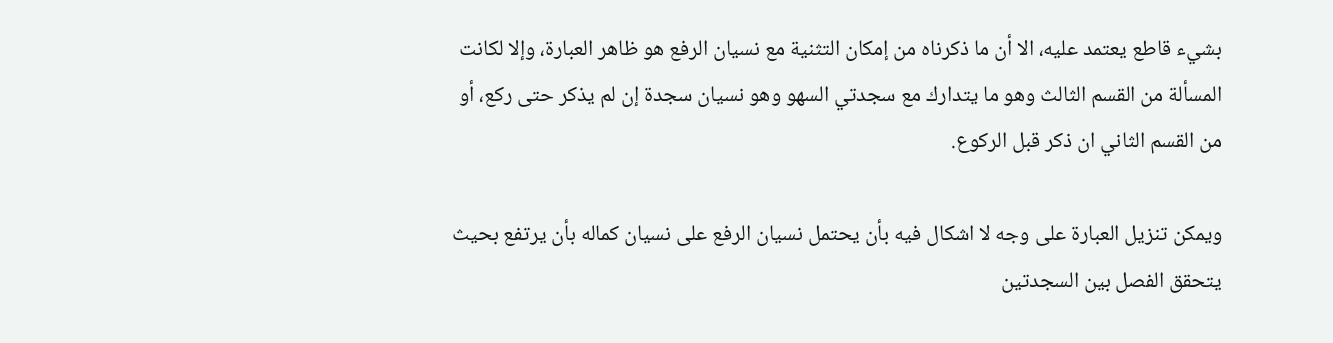بشيء قاطع يعتمد عليه، الا أن ما ذكرناه من إمكان التثنية مع نسيان الرفع هو ظاهر العبارة، وإلا لكانت المسألة من القسم الثالث وهو ما يتدارك مع سجدتي السهو وهو نسيان سجدة إن لم يذكر حتى ركع، أو من القسم الثاني ان ذكر قبل الركوع.

ويمكن تنزيل العبارة على وجه لا اشكال فيه بأن يحتمل نسيان الرفع على نسيان كماله بأن يرتفع بحيث يتحقق الفصل بين السجدتين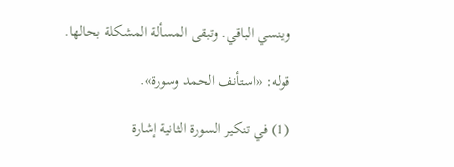وينسي الباقي. وتبقى المسألة المشكلة بحالها.

قوله: «استأنف الحمد وسورة».

(1) في تنكير السورة الثانية إشارة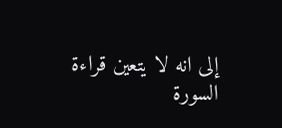إلى انه لا يتعين قراءة السورة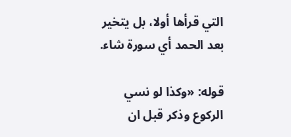التي قرأها أولا، بل يتخير بعد الحمد أي سورة شاء.

قوله: «وكذا لو نسي الركوع وذكر قبل ان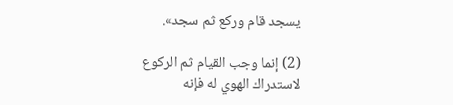يسجد قام وركع ثم سجد».

(2) إنما وجب القيام ثم الركوع لاستدراك الهوي له فإنه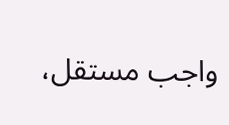واجب مستقل،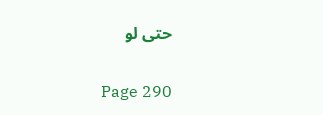حتى لو

Page 290